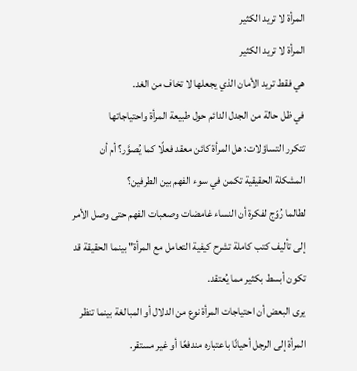المرأة لا تريد الكثير
المرأة لا تريد الكثير
هي فقط تريد الأمان الذي يجعلها لا تخاف من الغد.
في ظل حالة من الجدل الدائم حول طبيعة المرأة واحتياجاتها
تتكرر التساؤلات: هل المرأة كائن معقد فعلًا كما يُصوَّر؟ أم أن المشكلة الحقيقية تكمن في سوء الفهم بين الطرفين؟
لطالما رُوّج لفكرة أن النساء غامضات وصعبات الفهم حتى وصل الأمر إلى تأليف كتب كاملة تشرح كيفية التعامل مع المرأة" بينما الحقيقة قد تكون أبسط بكثير مما يُعتقد.
يرى البعض أن احتياجات المرأة نوع من الدلال أو المبالغة بينما تنظر المرأة إلى الرجل أحيانًا باعتباره مندفعًا أو غير مستقر.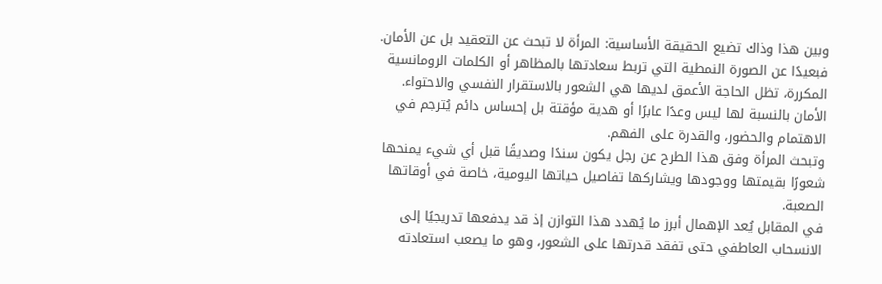وبين هذا وذاك تضيع الحقيقة الأساسية: المرأة لا تبحث عن التعقيد بل عن الأمان.
فبعيدًا عن الصورة النمطية التي تربط سعادتها بالمظاهر أو الكلمات الرومانسية المكررة، تظل الحاجة الأعمق لديها هي الشعور بالاستقرار النفسي والاحتواء.
الأمان بالنسبة لها ليس وعدًا عابرًا أو هدية مؤقتة بل إحساس دائم يُترجم في الاهتمام والحضور، والقدرة على الفهم.
وتبحث المرأة وفق هذا الطرح عن رجل يكون سندًا وصديقًا قبل أي شيء يمنحها شعورًا بقيمتها ووجودها ويشاركها تفاصيل حياتها اليومية، خاصة في أوقاتها الصعبة.
في المقابل يُعد الإهمال أبرز ما يُهدد هذا التوازن إذ قد يدفعها تدريجيًا إلى الانسحاب العاطفي حتى تفقد قدرتها على الشعور، وهو ما يصعب استعادته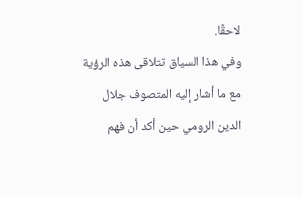لاحقًا.
وفي هذا السياق تتلاقى هذه الرؤية مع ما أشار إليه المتصوف جلال الدين الرومي حين أكد أن فهم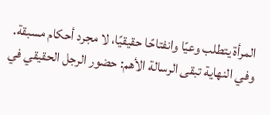المرأة يتطلب وعيًا وانفتاحًا حقيقيًا، لا مجرد أحكام مسبقة.
وفي النهاية تبقى الرسالة الأهم: حضور الرجل الحقيقي في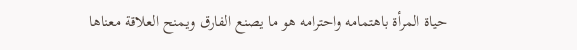حياة المرأة باهتمامه واحترامه هو ما يصنع الفارق ويمنح العلاقة معناها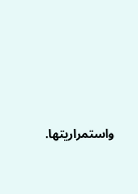واستمراريتها.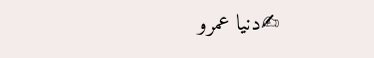✍دنيا عمرو